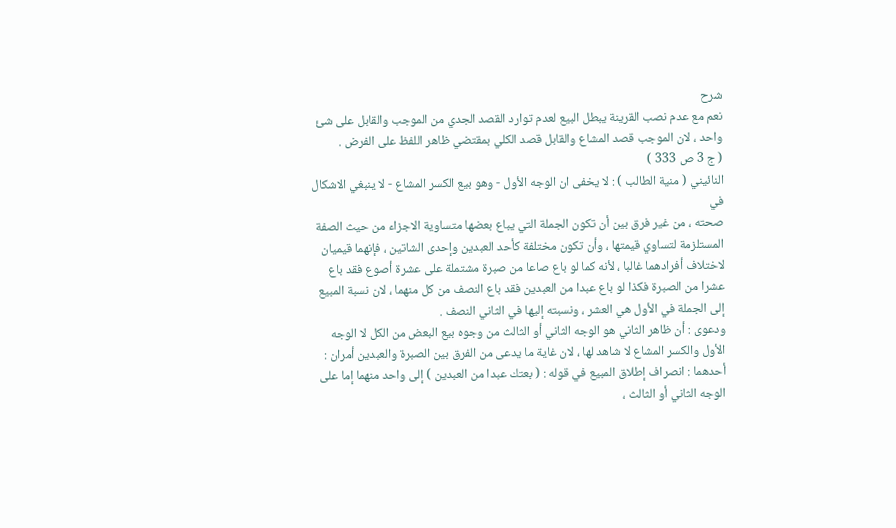شرح
نعم مع عدم نصب القرينة يبطل البيع لعدم توارد القصد الجدي من الموجب والقابل على شئ
واحد ، لان الموجب قصد المشاع والقابل قصد الكلي بمقتضي ظاهر اللفظ على الفرض .
( ج 3 ص 333 )
النائيني ( منية الطالب ) : لا يخفى ان الوجه الأول - وهو بيع الكسر المشاع - لا ينبغي الاشكال في
صحته ، من غير فرق بين أن تكون الجملة التي يباع بعضها متساوية الاجزاء من حيث الصفة
المستلزمة لتساوي قيمتها ، وأن تكون مختلفة كأحد العبدين وإحدى الشاتين ، فإنهما قيميان
لاختلاف أفرادهما غالبا ، لأنه كما لو باع صاعا من صبرة مشتملة على عشرة أصوع فقد باع
عشرا من الصبرة فكذا لو باع عبدا من العبدين فقد باع النصف من كل منهما ، لان نسبة المبيع
إلى الجملة في الأول هي العشر ، ونسبته إليها في الثاني النصف .
ودعوى : أن ظاهر الثاني هو الوجه الثاني أو الثالث من وجوه بيع البعض من الكل لا الوجه
الأول والكسر المشاع لا شاهد لها ، لان غاية ما يدعى من الفرق بين الصبرة والعبدين أمران :
أحدهما : انصراف إطلاق المبيع في قوله : ( بعتك عبدا من العبدين ) إلى واحد منهما إما على
الوجه الثاني أو الثالث ،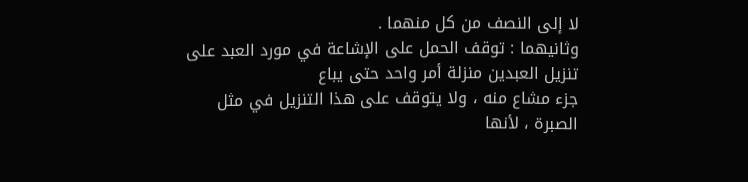لا إلى النصف من كل منهما .
وثانيهما : توقف الحمل على الإشاعة في مورد العبد على تنزيل العبدين منزلة أمر واحد حتى يباع
جزء مشاع منه ، ولا يتوقف على هذا التنزيل في مثل الصبرة ، لأنها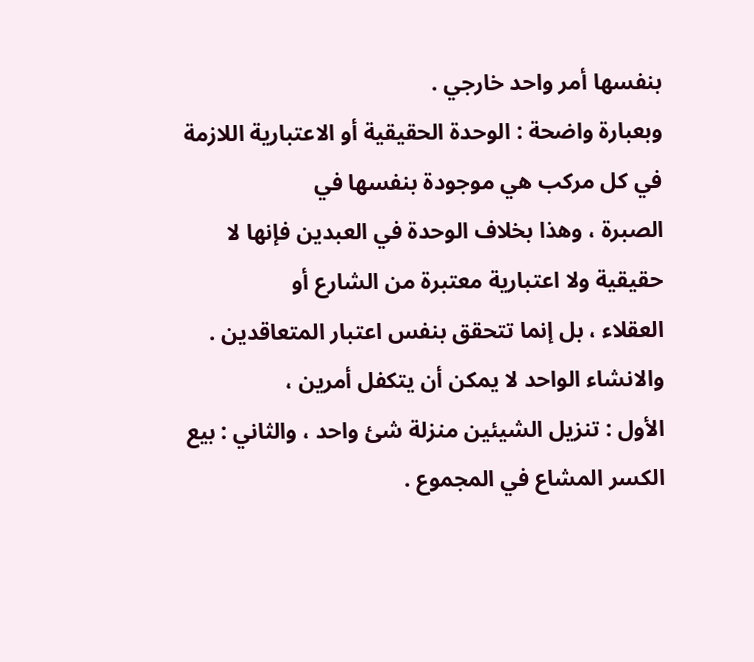بنفسها أمر واحد خارجي .
وبعبارة واضحة : الوحدة الحقيقية أو الاعتبارية اللازمة في كل مركب هي موجودة بنفسها في
الصبرة ، وهذا بخلاف الوحدة في العبدين فإنها لا حقيقية ولا اعتبارية معتبرة من الشارع أو
العقلاء ، بل إنما تتحقق بنفس اعتبار المتعاقدين . والانشاء الواحد لا يمكن أن يتكفل أمرين ،
الأول : تنزيل الشيئين منزلة شئ واحد ، والثاني : بيع الكسر المشاع في المجموع .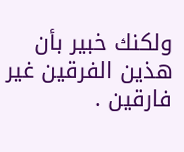ولكنك خبير بأن هذين الفرقين غير فارقين .